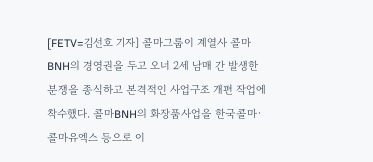[FETV=김선호 기자] 콜마그룹이 계열사 콜마BNH의 경영권을 두고 오너 2세 남매 간 발생한 분쟁을 종식하고 본격적인 사업구조 개편 작업에 착수했다. 콜마BNH의 화장품사업을 한국콜마·콜마유엑스 등으로 이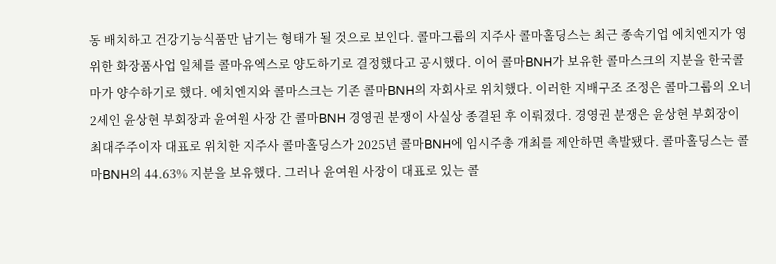동 배치하고 건강기능식품만 남기는 형태가 될 것으로 보인다. 콜마그룹의 지주사 콜마홀딩스는 최근 종속기업 에치엔지가 영위한 화장품사업 일체를 콜마유엑스로 양도하기로 결정했다고 공시했다. 이어 콜마BNH가 보유한 콜마스크의 지분을 한국콜마가 양수하기로 했다. 에치엔지와 콜마스크는 기존 콜마BNH의 자회사로 위치했다. 이러한 지배구조 조정은 콜마그룹의 오너 2세인 윤상현 부회장과 윤여원 사장 간 콜마BNH 경영권 분쟁이 사실상 종결된 후 이뤄졌다. 경영권 분쟁은 윤상현 부회장이 최대주주이자 대표로 위치한 지주사 콜마홀딩스가 2025년 콜마BNH에 임시주총 개최를 제안하면 촉발됐다. 콜마홀딩스는 콜마BNH의 44.63% 지분을 보유했다. 그러나 윤여원 사장이 대표로 있는 콜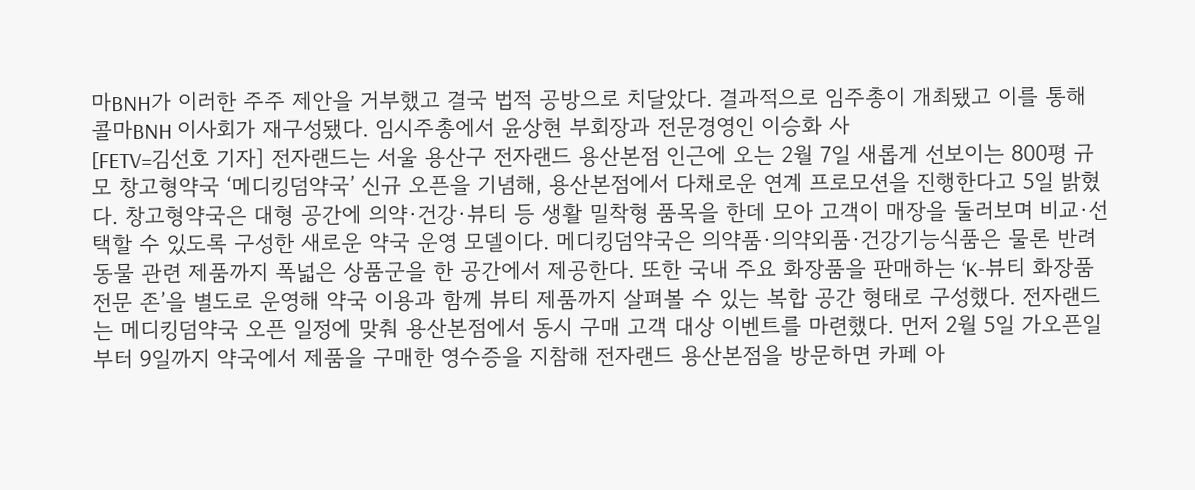마BNH가 이러한 주주 제안을 거부했고 결국 법적 공방으로 치달았다. 결과적으로 임주총이 개최됐고 이를 통해 콜마BNH 이사회가 재구성됐다. 임시주총에서 윤상현 부회장과 전문경영인 이승화 사
[FETV=김선호 기자] 전자랜드는 서울 용산구 전자랜드 용산본점 인근에 오는 2월 7일 새롭게 선보이는 800평 규모 창고형약국 ‘메디킹덤약국’ 신규 오픈을 기념해, 용산본점에서 다채로운 연계 프로모션을 진행한다고 5일 밝혔다. 창고형약국은 대형 공간에 의약·건강·뷰티 등 생활 밀착형 품목을 한데 모아 고객이 매장을 둘러보며 비교·선택할 수 있도록 구성한 새로운 약국 운영 모델이다. 메디킹덤약국은 의약품·의약외품·건강기능식품은 물론 반려동물 관련 제품까지 폭넓은 상품군을 한 공간에서 제공한다. 또한 국내 주요 화장품을 판매하는 ‘K-뷰티 화장품 전문 존’을 별도로 운영해 약국 이용과 함께 뷰티 제품까지 살펴볼 수 있는 복합 공간 형태로 구성했다. 전자랜드는 메디킹덤약국 오픈 일정에 맞춰 용산본점에서 동시 구매 고객 대상 이벤트를 마련했다. 먼저 2월 5일 가오픈일부터 9일까지 약국에서 제품을 구매한 영수증을 지참해 전자랜드 용산본점을 방문하면 카페 아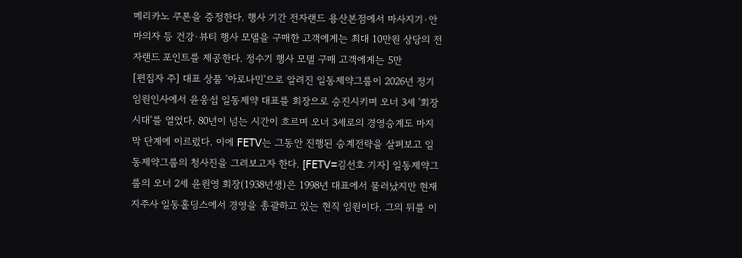메리카노 쿠폰을 증정한다. 행사 기간 전자랜드 용산본점에서 마사지기·안마의자 등 건강·뷰티 행사 모델을 구매한 고객에게는 최대 10만원 상당의 전자랜드 포인트를 제공한다. 정수기 행사 모델 구매 고객에게는 5만
[편집자 주] 대표 상품 '아로나민'으로 알려진 일동제약그룹이 2026년 정기 임원인사에서 윤웅섭 일동제약 대표를 회장으로 승진시키며 오너 3세 '회장 시대'를 열었다. 80년이 넘는 시간이 흐르며 오너 3세로의 경영승계도 마지막 단계에 이르렀다. 이에 FETV는 그동안 진행된 승계전략을 살펴보고 일동제약그룹의 청사진을 그려보고자 한다. [FETV=김선호 기자] 일동제약그룹의 오너 2세 윤원영 회장(1938년생)은 1998년 대표에서 물러났지만 현재 지주사 일동홀딩스에서 경영을 총괄하고 있는 현직 임원이다. 그의 뒤를 이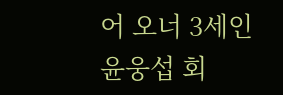어 오너 3세인 윤웅섭 회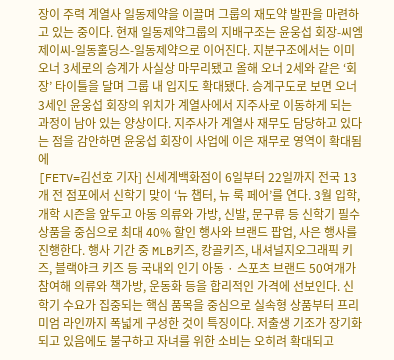장이 주력 계열사 일동제약을 이끌며 그룹의 재도약 발판을 마련하고 있는 중이다. 현재 일동제약그룹의 지배구조는 윤웅섭 회장-씨엠제이씨-일동홀딩스-일동제약으로 이어진다. 지분구조에서는 이미 오너 3세로의 승계가 사실상 마무리됐고 올해 오너 2세와 같은 ‘회장’ 타이틀을 달며 그룹 내 입지도 확대됐다. 승계구도로 보면 오너 3세인 윤웅섭 회장의 위치가 계열사에서 지주사로 이동하게 되는 과정이 남아 있는 양상이다. 지주사가 계열사 재무도 담당하고 있다는 점을 감안하면 윤웅섭 회장이 사업에 이은 재무로 영역이 확대됨에
[FETV=김선호 기자] 신세계백화점이 6일부터 22일까지 전국 13개 전 점포에서 신학기 맞이 ‘뉴 챕터, 뉴 룩 페어’를 연다. 3월 입학, 개학 시즌을 앞두고 아동 의류와 가방, 신발, 문구류 등 신학기 필수 상품을 중심으로 최대 40% 할인 행사와 브랜드 팝업, 사은 행사를 진행한다. 행사 기간 중 MLB키즈, 캉골키즈, 내셔널지오그래픽 키즈, 블랙야크 키즈 등 국내외 인기 아동 · 스포츠 브랜드 50여개가 참여해 의류와 책가방, 운동화 등을 합리적인 가격에 선보인다. 신학기 수요가 집중되는 핵심 품목을 중심으로 실속형 상품부터 프리미엄 라인까지 폭넓게 구성한 것이 특징이다. 저출생 기조가 장기화되고 있음에도 불구하고 자녀를 위한 소비는 오히려 확대되고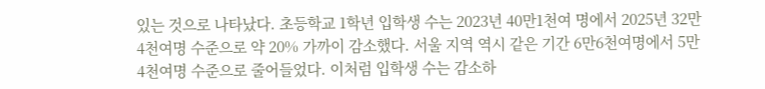있는 것으로 나타났다. 초등학교 1학년 입학생 수는 2023년 40만1천여 명에서 2025년 32만4천여명 수준으로 약 20% 가까이 감소했다. 서울 지역 역시 같은 기간 6만6천여명에서 5만4천여명 수준으로 줄어들었다. 이처럼 입학생 수는 감소하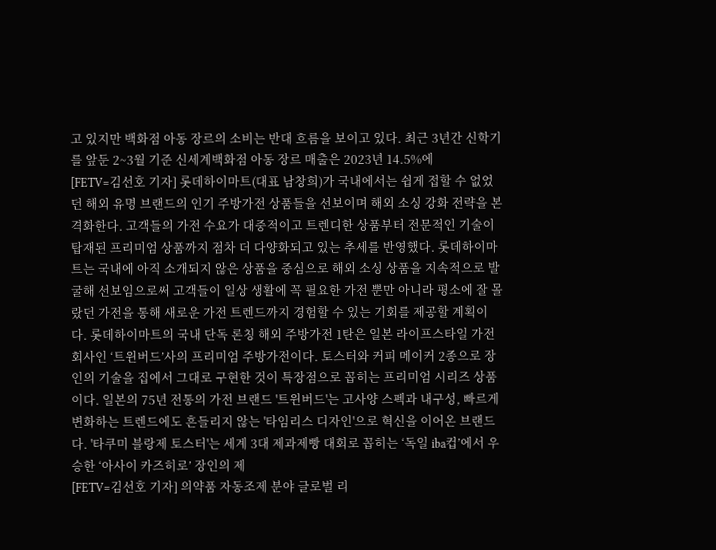고 있지만 백화점 아동 장르의 소비는 반대 흐름을 보이고 있다. 최근 3년간 신학기를 앞둔 2~3월 기준 신세계백화점 아동 장르 매출은 2023년 14.5%에
[FETV=김선호 기자] 롯데하이마트(대표 남창희)가 국내에서는 쉽게 접할 수 없었던 해외 유명 브랜드의 인기 주방가전 상품들을 선보이며 해외 소싱 강화 전략을 본격화한다. 고객들의 가전 수요가 대중적이고 트렌디한 상품부터 전문적인 기술이 탑재된 프리미엄 상품까지 점차 더 다양화되고 있는 추세를 반영했다. 롯데하이마트는 국내에 아직 소개되지 않은 상품을 중심으로 해외 소싱 상품을 지속적으로 발굴해 선보임으로써 고객들이 일상 생활에 꼭 필요한 가전 뿐만 아니라 평소에 잘 몰랐던 가전을 통해 새로운 가전 트렌드까지 경험할 수 있는 기회를 제공할 계획이다. 롯데하이마트의 국내 단독 론칭 해외 주방가전 1탄은 일본 라이프스타일 가전회사인 ‘트윈버드’사의 프리미엄 주방가전이다. 토스터와 커피 메이커 2종으로 장인의 기술을 집에서 그대로 구현한 것이 특장점으로 꼽히는 프리미엄 시리즈 상품이다. 일본의 75년 전통의 가전 브랜드 '트윈버드'는 고사양 스펙과 내구성, 빠르게 변화하는 트렌드에도 흔들리지 않는 '타임리스 디자인'으로 혁신을 이어온 브랜드다. '타쿠미 블랑제 토스터'는 세계 3대 제과제빵 대회로 꼽히는 ‘독일 iba컵’에서 우승한 ‘아사이 카즈히로’ 장인의 제
[FETV=김선호 기자] 의약품 자동조제 분야 글로벌 리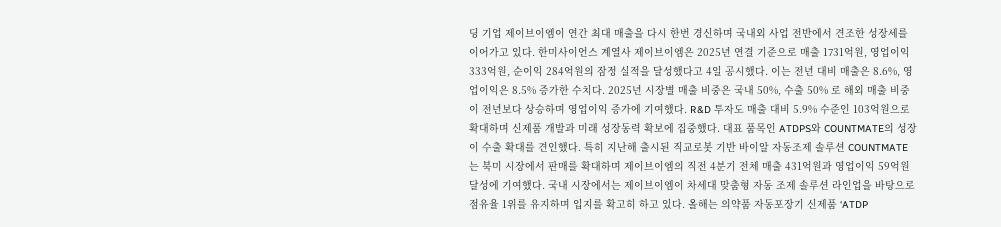딩 기업 제이브이엠이 연간 최대 매출을 다시 한번 경신하며 국내외 사업 전반에서 견조한 성장세를 이어가고 있다. 한미사이언스 계열사 제이브이엠은 2025년 연결 기준으로 매출 1731억원, 영업이익 333억원, 순이익 284억원의 잠정 실적을 달성했다고 4일 공시했다. 이는 전년 대비 매출은 8.6%, 영업이익은 8.5% 증가한 수치다. 2025년 시장별 매출 비중은 국내 50%, 수출 50% 로 해외 매출 비중이 전년보다 상승하며 영업이익 증가에 기여했다. R&D 투자도 매출 대비 5.9% 수준인 103억원으로 확대하며 신제품 개발과 미래 성장동력 확보에 집중했다. 대표 품목인 ATDPS와 COUNTMATE의 성장이 수출 확대를 견인했다. 특히 지난해 출시된 직교로봇 기반 바이알 자동조제 솔루션 COUNTMATE는 북미 시장에서 판매를 확대하며 제이브이엠의 직전 4분기 전체 매출 431억원과 영업이익 59억원 달성에 기여했다. 국내 시장에서는 제이브이엠이 차세대 맞춤형 자동 조제 솔루션 라인업을 바탕으로 점유율 1위를 유지하며 입지를 확고히 하고 있다. 올해는 의약품 자동포장기 신제품 ‘ATDP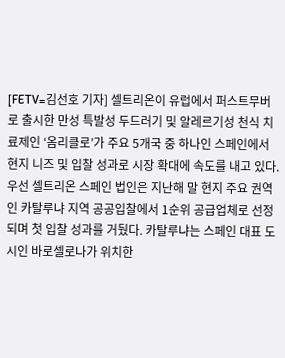[FETV=김선호 기자] 셀트리온이 유럽에서 퍼스트무버로 출시한 만성 특발성 두드러기 및 알레르기성 천식 치료제인 ‘옴리클로’가 주요 5개국 중 하나인 스페인에서 현지 니즈 및 입찰 성과로 시장 확대에 속도를 내고 있다. 우선 셀트리온 스페인 법인은 지난해 말 현지 주요 권역인 카탈루냐 지역 공공입찰에서 1순위 공급업체로 선정되며 첫 입찰 성과를 거뒀다. 카탈루냐는 스페인 대표 도시인 바로셀로나가 위치한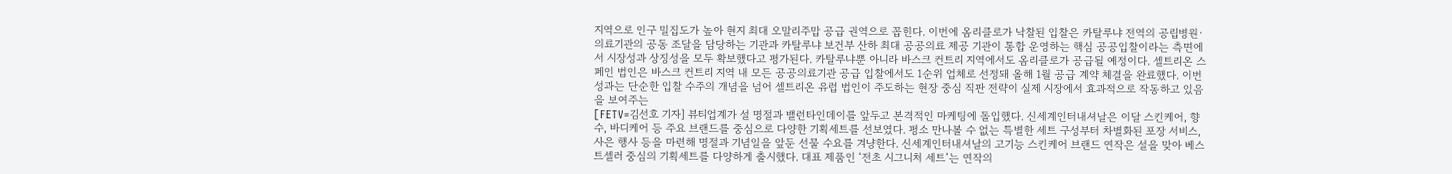지역으로 인구 밀집도가 높아 현지 최대 오말리주맙 공급 권역으로 꼽힌다. 이번에 옴리클로가 낙찰된 입찰은 카탈루냐 전역의 공립병원·의료기관의 공동 조달을 담당하는 기관과 카탈루냐 보건부 산하 최대 공공의료 제공 기관이 통합 운영하는 핵심 공공입찰이라는 측면에서 시장성과 상징성을 모두 확보했다고 평가된다. 카탈루냐뿐 아니라 바스크 컨트리 지역에서도 옴리클로가 공급될 예정이다. 셀트리온 스페인 법인은 바스크 컨트리 지역 내 모든 공공의료기관 공급 입찰에서도 1순위 업체로 선정돼 올해 1월 공급 계약 체결을 완료했다. 이번 성과는 단순한 입찰 수주의 개념을 넘어 셀트리온 유럽 법인이 주도하는 현장 중심 직판 전략이 실제 시장에서 효과적으로 작동하고 있음을 보여주는
[FETV=김선호 기자] 뷰티업계가 설 명절과 밸런타인데이를 앞두고 본격적인 마케팅에 돌입했다. 신세계인터내셔날은 이달 스킨케어, 향수, 바디케어 등 주요 브랜드를 중심으로 다양한 기획세트를 선보였다. 평소 만나볼 수 없는 특별한 세트 구성부터 차별화된 포장 서비스, 사은 행사 등을 마련해 명절과 기념일을 앞둔 선물 수요를 겨냥한다. 신세계인터내셔날의 고기능 스킨케어 브랜드 연작은 설을 맞아 베스트셀러 중심의 기획세트를 다양하게 출시했다. 대표 제품인 ‘전초 시그니처 세트’는 연작의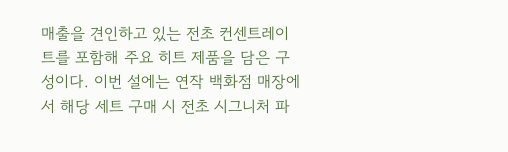매출을 견인하고 있는 전초 컨센트레이트를 포함해 주요 히트 제품을 담은 구성이다. 이번 설에는 연작 백화점 매장에서 해당 세트 구매 시 전초 시그니처 파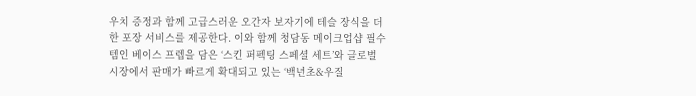우치 증정과 함께 고급스러운 오간자 보자기에 테슬 장식을 더한 포장 서비스를 제공한다. 이와 함께 청담동 메이크업샵 필수템인 베이스 프렙을 담은 ‘스킨 퍼펙팅 스페셜 세트’와 글로벌 시장에서 판매가 빠르게 확대되고 있는 ‘백년초&우질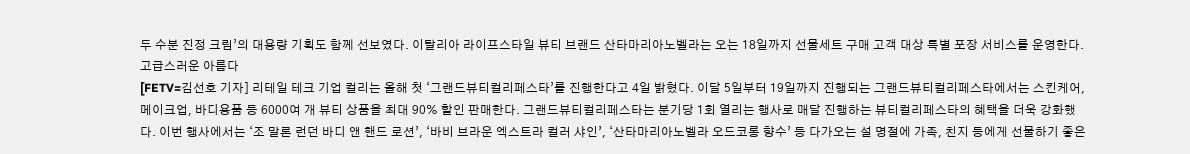두 수분 진정 크림’의 대용량 기획도 함께 선보였다. 이탈리아 라이프스타일 뷰티 브랜드 산타마리아노벨라는 오는 18일까지 선물세트 구매 고객 대상 특별 포장 서비스를 운영한다. 고급스러운 아름다
[FETV=김선호 기자] 리테일 테크 기업 컬리는 올해 첫 ‘그랜드뷰티컬리페스타’를 진행한다고 4일 밝혔다. 이달 5일부터 19일까지 진행되는 그랜드뷰티컬리페스타에서는 스킨케어, 메이크업, 바디용품 등 6000여 개 뷰티 상품을 최대 90% 할인 판매한다. 그랜드뷰티컬리페스타는 분기당 1회 열리는 행사로 매달 진행하는 뷰티컬리페스타의 혜택을 더욱 강화했다. 이번 행사에서는 ‘조 말론 런던 바디 앤 핸드 로션’, ‘바비 브라운 엑스트라 컬러 샤인’, ‘산타마리아노벨라 오드코롱 향수’ 등 다가오는 설 명절에 가족, 친지 등에게 선물하기 좋은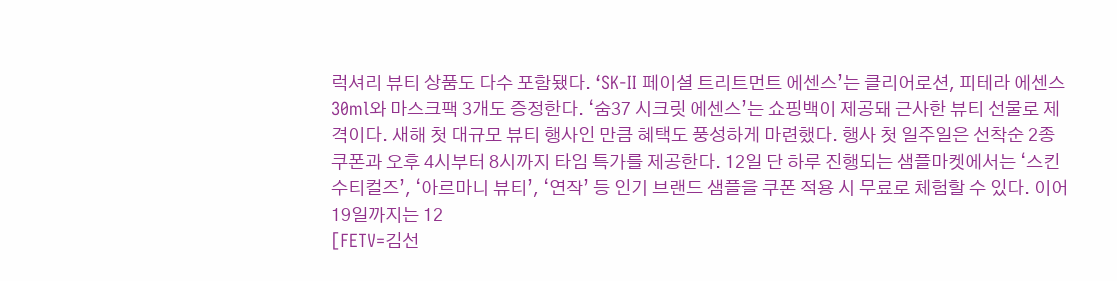럭셔리 뷰티 상품도 다수 포함됐다. ‘SK-II 페이셜 트리트먼트 에센스’는 클리어로션, 피테라 에센스 30ml와 마스크팩 3개도 증정한다. ‘숨37 시크릿 에센스’는 쇼핑백이 제공돼 근사한 뷰티 선물로 제격이다. 새해 첫 대규모 뷰티 행사인 만큼 혜택도 풍성하게 마련했다. 행사 첫 일주일은 선착순 2종 쿠폰과 오후 4시부터 8시까지 타임 특가를 제공한다. 12일 단 하루 진행되는 샘플마켓에서는 ‘스킨수티컬즈’, ‘아르마니 뷰티’, ‘연작’ 등 인기 브랜드 샘플을 쿠폰 적용 시 무료로 체험할 수 있다. 이어 19일까지는 12
[FETV=김선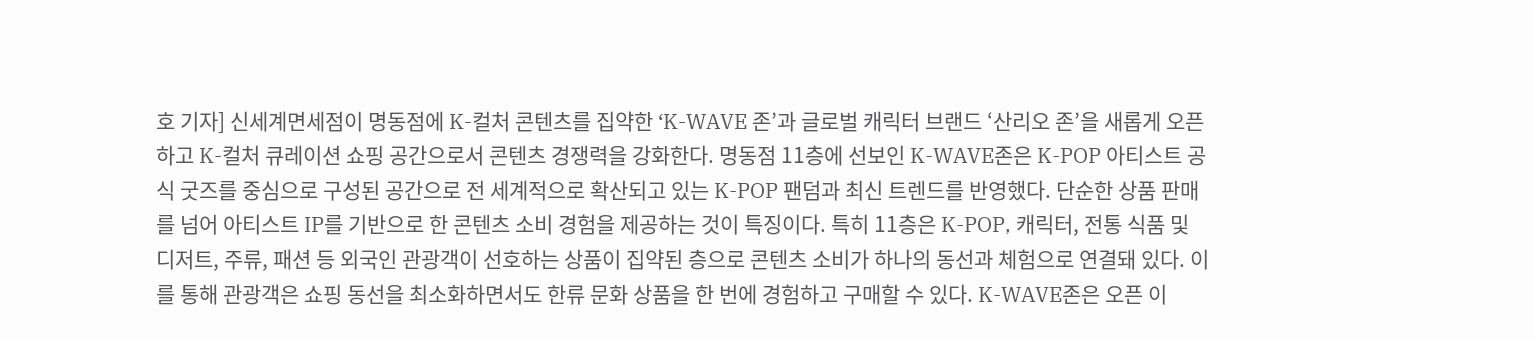호 기자] 신세계면세점이 명동점에 K-컬처 콘텐츠를 집약한 ‘K-WAVE 존’과 글로벌 캐릭터 브랜드 ‘산리오 존’을 새롭게 오픈하고 K-컬처 큐레이션 쇼핑 공간으로서 콘텐츠 경쟁력을 강화한다. 명동점 11층에 선보인 K-WAVE존은 K-POP 아티스트 공식 굿즈를 중심으로 구성된 공간으로 전 세계적으로 확산되고 있는 K-POP 팬덤과 최신 트렌드를 반영했다. 단순한 상품 판매를 넘어 아티스트 IP를 기반으로 한 콘텐츠 소비 경험을 제공하는 것이 특징이다. 특히 11층은 K-POP, 캐릭터, 전통 식품 및 디저트, 주류, 패션 등 외국인 관광객이 선호하는 상품이 집약된 층으로 콘텐츠 소비가 하나의 동선과 체험으로 연결돼 있다. 이를 통해 관광객은 쇼핑 동선을 최소화하면서도 한류 문화 상품을 한 번에 경험하고 구매할 수 있다. K-WAVE존은 오픈 이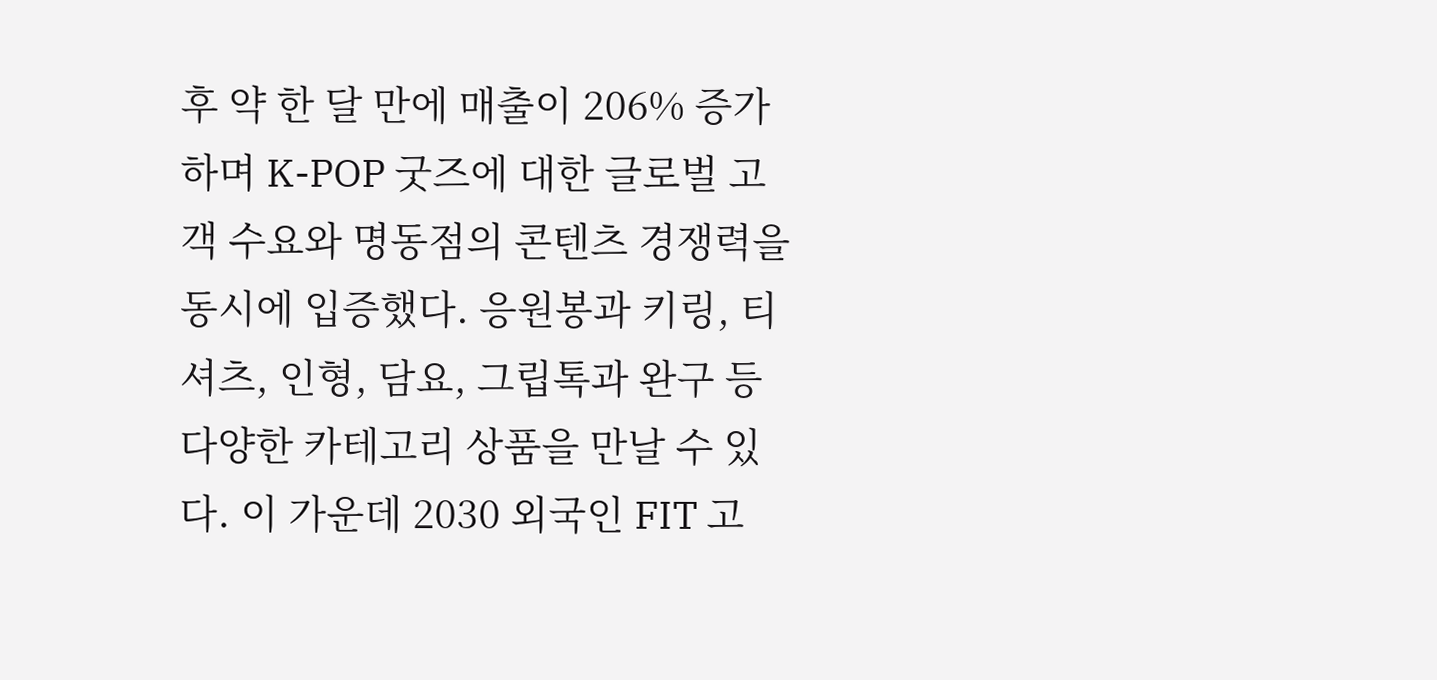후 약 한 달 만에 매출이 206% 증가하며 K-POP 굿즈에 대한 글로벌 고객 수요와 명동점의 콘텐츠 경쟁력을 동시에 입증했다. 응원봉과 키링, 티셔츠, 인형, 담요, 그립톡과 완구 등 다양한 카테고리 상품을 만날 수 있다. 이 가운데 2030 외국인 FIT 고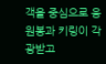객을 중심으로 응원봉과 키링이 각광받고